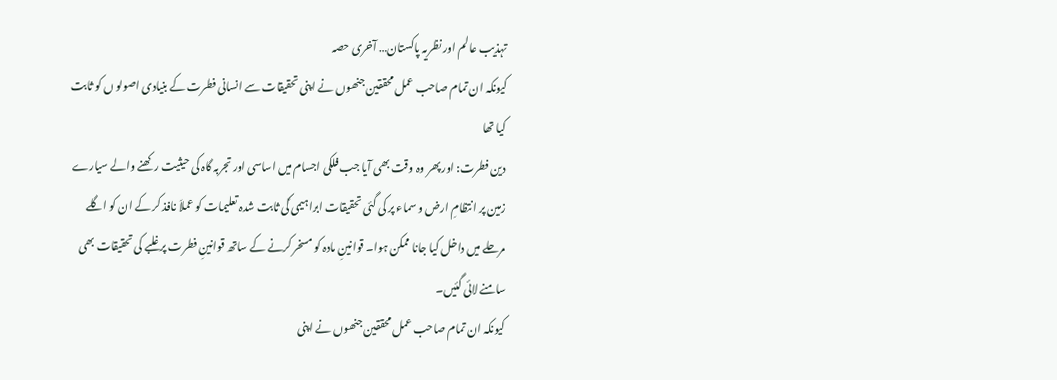تہذیب عالم اور نظریہ پاکستان… آخری حصہ
کیونکہ ان تمام صاحب عمل محققین جنھوں نے اپنی تحقیقات سے انسانی فطرت کے بنیادی اصولو ں کو ثابت کیا تھا
دین فطرت: اور پھر وہ وقت بھی آیا جب فلکی اجسام میں اساسی اور تجربہ گاہ کی حیثیت رکھنے والے سیارے زمین پر انتظامِ ارض و سماء پر کی گئی تحقیقات ابراہیمی ؑکی ثابت شدہ تعلیمات کو عملاَ نافذ کر کے ان کو اگلے مرحلے میں داخل کیا جانا ممکن ہوا۔ قوانینِ مادہ کو مسخر کرنے کے ساتھ قوانینِ فطرت پر غلبے کی تحقیقات بھی سامنے لائی گئیں۔
کیونکہ ان تمام صاحب عمل محققین جنھوں نے اپنی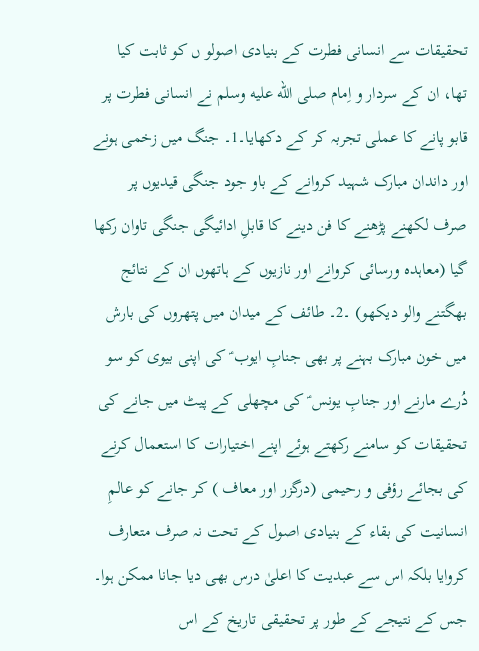تحقیقات سے انسانی فطرت کے بنیادی اصولو ں کو ثابت کیا تھا، ان کے سردار و اِمام صلى الله عليه وسلم نے انسانی فطرت پر قابو پانے کا عملی تجربہ کر کے دکھایا۔1۔ جنگ میں زخمی ہونے اور داندان مبارک شہید کروانے کے باو جود جنگی قیدیوں پر صرف لکھنے پڑھنے کا فن دینے کا قابلِ ادائیگی جنگی تاوان رکھا گیا (معاہدہ ورسائی کروانے اور نازیوں کے ہاتھوں ان کے نتائج بھگتنے والو دیکھو) ۔2۔ طائف کے میدان میں پتھروں کی بارش میں خون مبارک بہنے پر بھی جنابِ ایوب ؑ کی اپنی بیوی کو سو دُرے مارنے اور جنابِ یونس ؑ کی مچھلی کے پیٹ میں جانے کی تحقیقات کو سامنے رکھتے ہوئے اپنے اختیارات کا استعمال کرنے کی بجائے رؤفی و رحیمی (درگزر اور معاف ) کر جانے کو عالمِ انسانیت کی بقاء کے بنیادی اصول کے تحت نہ صرف متعارف کروایا بلکہ اس سے عبدیت کا اعلیٰ درس بھی دیا جانا ممکن ہوا۔
جس کے نتیجے کے طور پر تحقیقی تاریخ کے اس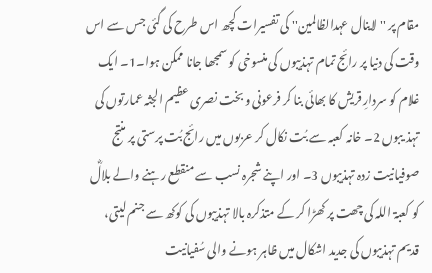مقام پر ''لاینال عہدالظالمین'' کی تفسیرات کچھ اس طرح کی گئی جس سے اس وقت کی دنیا پر رائج تمام تہذیبوں کی منسوخی کو سمجھا جانا ممکن ہوا۔1۔ ایک غلام کو سردارِ قریش کا بھائی بنا کر فرعونی و بخت نصری عظیم الجثہ عمارتوں کی تہذ یبوں 2۔ خانہ کعبہ سے بُت نکال کر عربوں میں رائج بُت پرستی پر منتج صوفیانیت زدہ تہذیبوں 3۔ اور اپنے شجرہ نسب سے منقطع رہنے والے بلالؓ کو کعبۃ اللہ کی چھت پر کھڑا کر کے متذکرہ بالا تہذیبوں کی کوکھ سے جنم لیتی، قدیم تہذیبوں کی جدید اشکال میں ظاہر ہونے والی سُفیانیت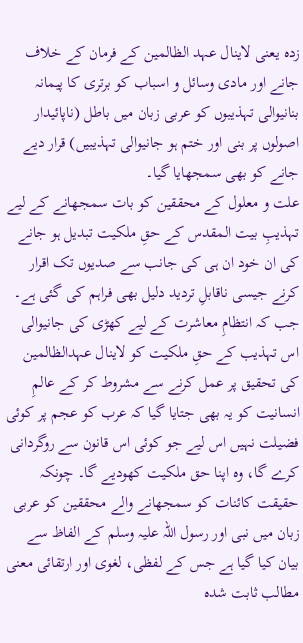زدہ یعنی لاینال عہد الظالمین کے فرمان کے خلاف جانے اور مادی وسائل و اسباب کو برتری کا پیمانہ بنانیوالی تہذیبوں کو عربی زبان میں باطل (ناپائیدار اصولوں پر بنی اور ختم ہو جانیوالی تہذیبیں) قرار دیے جانے کو بھی سمجھایا گیا۔
علت و معلول کے محققین کو بات سمجھانے کے لیے تہذیبِ بیت المقدس کے حقِ ملکیت تبدیل ہو جانے کی ان خود ان ہی کی جانب سے صدیوں تک اقرار کرنے جیسی ناقابلِ تردید دلیل بھی فراہم کی گئی ہے۔ جب کہ انتظامِ معاشرت کے لیے کھڑی کی جانیوالی اس تہذیب کے حقِ ملکیت کو لاینال عہدالظالمین کی تحقیق پر عمل کرنے سے مشروط کر کے عالمِ انسانیت کو یہ بھی جتایا گیا کہ عرب کو عجم پر کوئی فضیلت نہیں اس لیے جو کوئی اس قانون سے روگردانی کرے گا، وہ اپنا حق ملکیت کھودیے گا۔ چونکہ حقیقت کائنات کو سمجھانے والے محققین کو عربی زبان میں نبی اور رسول اللہ علیہ وسلم کے الفاظ سے بیان کیا گیا ہے جس کے لفظی، لغوی اور ارتقائی معنی مطالب ثابت شدہ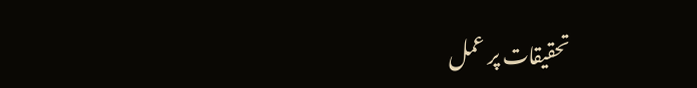تحقیقات پر عمل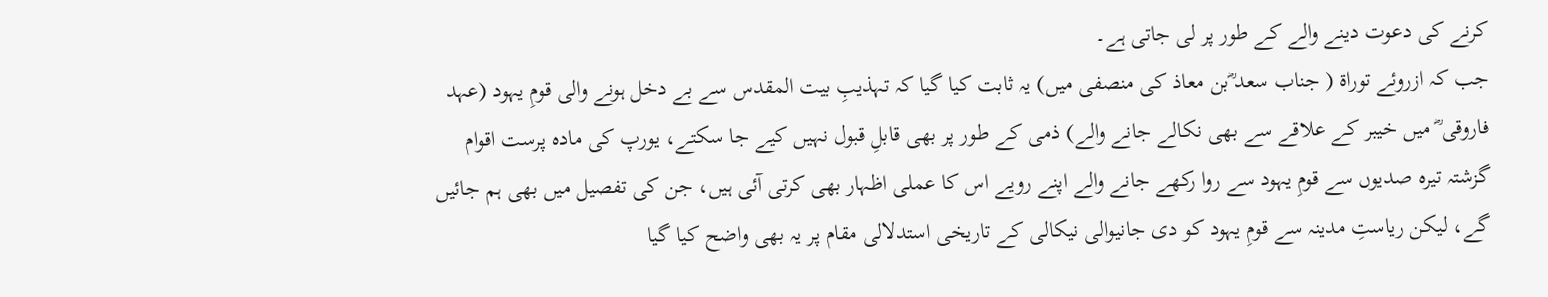کرنے کی دعوت دینے والے کے طور پر لی جاتی ہے۔
جب کہ ازروئے توراۃ ( جناب سعد ؓبن معاذ کی منصفی میں) یہ ثابت کیا گیا کہ تہذیبِ بیت المقدس سے بے دخل ہونے والی قومِ یہود (عہد فاروقی ؓ میں خیبر کے علاقے سے بھی نکالے جانے والے) ذمی کے طور پر بھی قابلِ قبول نہیں کیے جا سکتے، یورپ کی مادہ پرست اقوام گزشتہ تیرہ صدیوں سے قومِ یہود سے روا رکھے جانے والے اپنے رویے اس کا عملی اظہار بھی کرتی آئی ہیں، جن کی تفصیل میں بھی ہم جائیں گے، لیکن ریاستِ مدینہ سے قومِ یہود کو دی جانیوالی نیکالی کے تاریخی استدلالی مقام پر یہ بھی واضح کیا گیا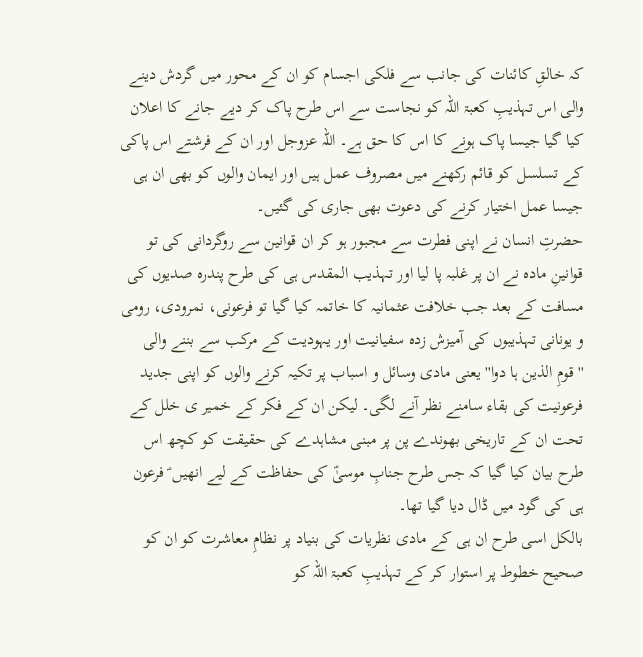کہ خالقِ کائنات کی جانب سے فلکی اجسام کو ان کے محور میں گردش دینے والی اس تہذیبِ کعبۃ اللہ کو نجاست سے اس طرح پاک کر دیے جانے کا اعلان کیا گیا جیسا پاک ہونے کا اس کا حق ہے۔ اللہ عزوجل اور ان کے فرشتے اس پاکی کے تسلسل کو قائم رکھنے میں مصروف عمل ہیں اور ایمان والوں کو بھی ان ہی جیسا عمل اختیار کرنے کی دعوت بھی جاری کی گئیں۔
حضرتِ انسان نے اپنی فطرت سے مجبور ہو کر ان قوانین سے روگردانی کی تو قوانینِ مادہ نے ان پر غلبہ پا لیا اور تہذیب المقدس ہی کی طرح پندرہ صدیوں کی مسافت کے بعد جب خلافت عثمانیہ کا خاتمہ کیا گیا تو فرعونی، نمرودی، رومی و یونانی تہذیبوں کی آمیزش زدہ سفیانیت اور یہودیت کے مرکب سے بننے والی ''قومِ الذین ہا دوا'' یعنی مادی وسائل و اسباب پر تکیہ کرنے والوں کو اپنی جدید فرعونیت کی بقاء سامنے نظر آنے لگی۔ لیکن ان کے فکر کے خمیر ی خلل کے تحت ان کے تاریخی بھوندے پن پر مبنی مشاہدے کی حقیقت کو کچھ اس طرح بیان کیا گیا کہ جس طرح جنابِ موسیٰؑ کی حفاظت کے لیے انھیں ؑ فرعون ہی کی گود میں ڈال دیا گیا تھا۔
بالکل اسی طرح ان ہی کے مادی نظریات کی بنیاد پر نظامِ معاشرت کو ان کو صحیح خطوط پر استوار کر کے تہذیبِ کعبۃ اللہ کو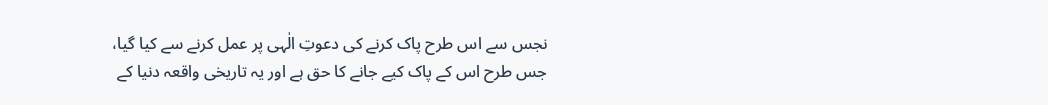نجس سے اس طرح پاک کرنے کی دعوتِ الٰہی پر عمل کرنے سے کیا گیا، جس طرح اس کے پاک کیے جانے کا حق ہے اور یہ تاریخی واقعہ دنیا کے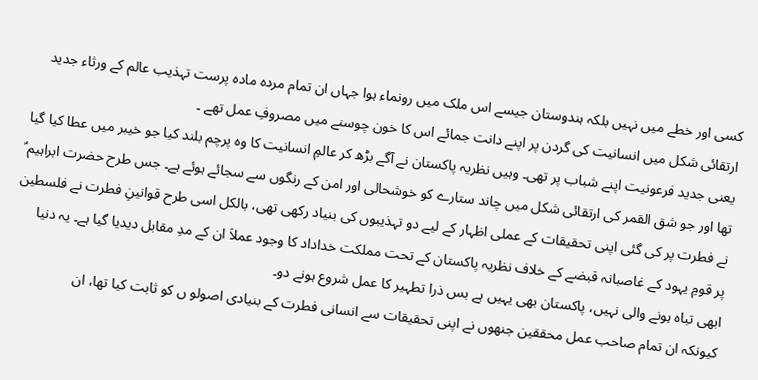کسی اور خطے میں نہیں بلکہ ہندوستان جیسے اس ملک میں رونماء ہوا جہاں ان تمام مردہ مادہ پرست تہذیب عالم کے ورثاء جدید ارتقائی شکل میں انسانیت کی گردن پر اپنے دانت جمائے اس کا خون چوسنے میں مصروفِ عمل تھے ۔
یعنی جدید فرعونیت اپنے شباب پر تھی۔ وہیں نظریہ پاکستان نے آگے بڑھ کر عالمِ انسانیت کا وہ پرچم بلند کیا جو خیبر میں عطا کیا گیا تھا اور جو شق القمر کی ارتقائی شکل میں چاند ستارے کو خوشحالی اور امن کے رنگوں سے سجائے ہوئے ہے۔ جس طرح حضرت ابراہیم ؑ نے فطرت پر کی گئی اپنی تحقیقات کے عملی اظہار کے لیے دو تہذیبوں کی بنیاد رکھی تھی، بالکل اسی طرح قوانینِ فطرت نے فلسطین پر قومِ یہود کے غاصبانہ قبضے کے خلاف نظریہ پاکستان کے تحت مملکت خداداد کا وجود عملاَ ان کے مدِ مقابل دیدیا گیا ہے۔ یہ دنیا ابھی تباہ ہونے والی نہیں، پاکستان بھی یہیں ہے بس ذرا تطہیر کا عمل شروع ہونے دو۔
کیونکہ ان تمام صاحب عمل محققین جنھوں نے اپنی تحقیقات سے انسانی فطرت کے بنیادی اصولو ں کو ثابت کیا تھا، ان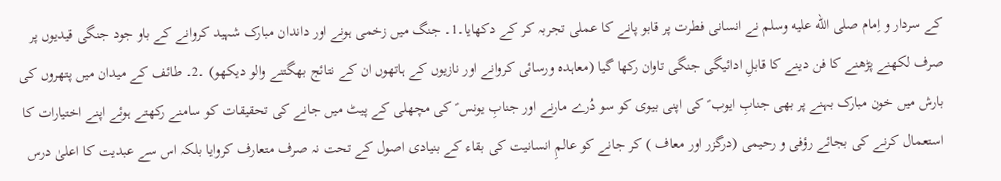کے سردار و اِمام صلى الله عليه وسلم نے انسانی فطرت پر قابو پانے کا عملی تجربہ کر کے دکھایا۔1۔ جنگ میں زخمی ہونے اور داندان مبارک شہید کروانے کے باو جود جنگی قیدیوں پر صرف لکھنے پڑھنے کا فن دینے کا قابلِ ادائیگی جنگی تاوان رکھا گیا (معاہدہ ورسائی کروانے اور نازیوں کے ہاتھوں ان کے نتائج بھگتنے والو دیکھو) ۔2۔ طائف کے میدان میں پتھروں کی بارش میں خون مبارک بہنے پر بھی جنابِ ایوب ؑ کی اپنی بیوی کو سو دُرے مارنے اور جنابِ یونس ؑ کی مچھلی کے پیٹ میں جانے کی تحقیقات کو سامنے رکھتے ہوئے اپنے اختیارات کا استعمال کرنے کی بجائے رؤفی و رحیمی (درگزر اور معاف ) کر جانے کو عالمِ انسانیت کی بقاء کے بنیادی اصول کے تحت نہ صرف متعارف کروایا بلکہ اس سے عبدیت کا اعلیٰ درس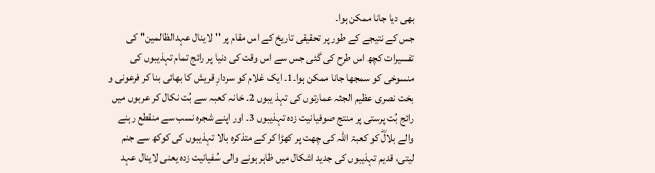بھی دیا جانا ممکن ہوا۔
جس کے نتیجے کے طور پر تحقیقی تاریخ کے اس مقام پر ''لاینال عہدالظالمین'' کی تفسیرات کچھ اس طرح کی گئی جس سے اس وقت کی دنیا پر رائج تمام تہذیبوں کی منسوخی کو سمجھا جانا ممکن ہوا۔1۔ ایک غلام کو سردارِ قریش کا بھائی بنا کر فرعونی و بخت نصری عظیم الجثہ عمارتوں کی تہذ یبوں 2۔ خانہ کعبہ سے بُت نکال کر عربوں میں رائج بُت پرستی پر منتج صوفیانیت زدہ تہذیبوں 3۔ اور اپنے شجرہ نسب سے منقطع رہنے والے بلالؓ کو کعبۃ اللہ کی چھت پر کھڑا کر کے متذکرہ بالا تہذیبوں کی کوکھ سے جنم لیتی، قدیم تہذیبوں کی جدید اشکال میں ظاہر ہونے والی سُفیانیت زدہ یعنی لاینال عہد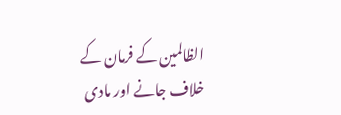الظالمین کے فرمان کے خلاف جانے اور مادی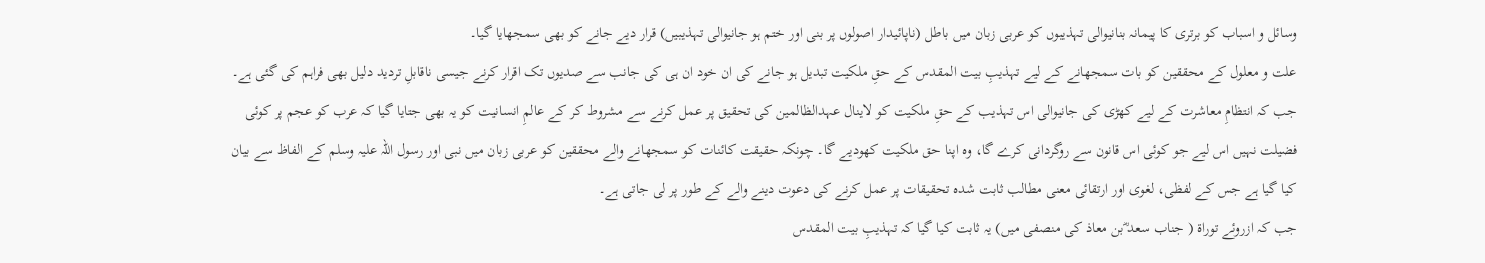وسائل و اسباب کو برتری کا پیمانہ بنانیوالی تہذیبوں کو عربی زبان میں باطل (ناپائیدار اصولوں پر بنی اور ختم ہو جانیوالی تہذیبیں) قرار دیے جانے کو بھی سمجھایا گیا۔
علت و معلول کے محققین کو بات سمجھانے کے لیے تہذیبِ بیت المقدس کے حقِ ملکیت تبدیل ہو جانے کی ان خود ان ہی کی جانب سے صدیوں تک اقرار کرنے جیسی ناقابلِ تردید دلیل بھی فراہم کی گئی ہے۔ جب کہ انتظامِ معاشرت کے لیے کھڑی کی جانیوالی اس تہذیب کے حقِ ملکیت کو لاینال عہدالظالمین کی تحقیق پر عمل کرنے سے مشروط کر کے عالمِ انسانیت کو یہ بھی جتایا گیا کہ عرب کو عجم پر کوئی فضیلت نہیں اس لیے جو کوئی اس قانون سے روگردانی کرے گا، وہ اپنا حق ملکیت کھودیے گا۔ چونکہ حقیقت کائنات کو سمجھانے والے محققین کو عربی زبان میں نبی اور رسول اللہ علیہ وسلم کے الفاظ سے بیان کیا گیا ہے جس کے لفظی، لغوی اور ارتقائی معنی مطالب ثابت شدہ تحقیقات پر عمل کرنے کی دعوت دینے والے کے طور پر لی جاتی ہے۔
جب کہ ازروئے توراۃ ( جناب سعد ؓبن معاذ کی منصفی میں) یہ ثابت کیا گیا کہ تہذیبِ بیت المقدس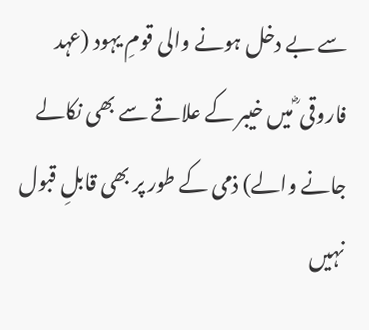سے بے دخل ہونے والی قومِ یہود (عہد فاروقی ؓ میں خیبر کے علاقے سے بھی نکالے جانے والے) ذمی کے طور پر بھی قابلِ قبول نہیں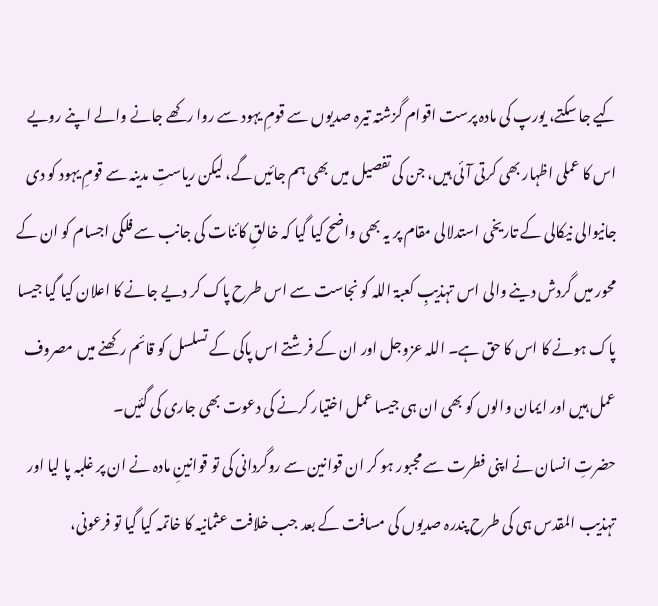کیے جا سکتے، یورپ کی مادہ پرست اقوام گزشتہ تیرہ صدیوں سے قومِ یہود سے روا رکھے جانے والے اپنے رویے اس کا عملی اظہار بھی کرتی آئی ہیں، جن کی تفصیل میں بھی ہم جائیں گے، لیکن ریاستِ مدینہ سے قومِ یہود کو دی جانیوالی نیکالی کے تاریخی استدلالی مقام پر یہ بھی واضح کیا گیا کہ خالقِ کائنات کی جانب سے فلکی اجسام کو ان کے محور میں گردش دینے والی اس تہذیبِ کعبۃ اللہ کو نجاست سے اس طرح پاک کر دیے جانے کا اعلان کیا گیا جیسا پاک ہونے کا اس کا حق ہے۔ اللہ عزوجل اور ان کے فرشتے اس پاکی کے تسلسل کو قائم رکھنے میں مصروف عمل ہیں اور ایمان والوں کو بھی ان ہی جیسا عمل اختیار کرنے کی دعوت بھی جاری کی گئیں۔
حضرتِ انسان نے اپنی فطرت سے مجبور ہو کر ان قوانین سے روگردانی کی تو قوانینِ مادہ نے ان پر غلبہ پا لیا اور تہذیب المقدس ہی کی طرح پندرہ صدیوں کی مسافت کے بعد جب خلافت عثمانیہ کا خاتمہ کیا گیا تو فرعونی،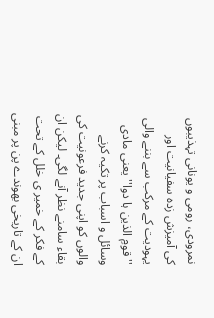نمرودی، رومی و یونانی تہذیبوں کی آمیزش زدہ سفیانیت اور یہودیت کے مرکب سے بننے والی ''قومِ الذین ہا دوا'' یعنی مادی وسائل و اسباب پر تکیہ کرنے والوں کو اپنی جدید فرعونیت کی بقاء سامنے نظر آنے لگی۔ لیکن ان کے فکر کے خمیر ی خلل کے تحت ان کے تاریخی بھوندے پن پر مبنی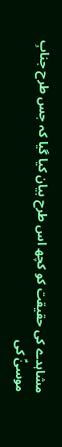مشاہدے کی حقیقت کو کچھ اس طرح بیان کیا گیا کہ جس طرح جنابِ موسیٰؑ کی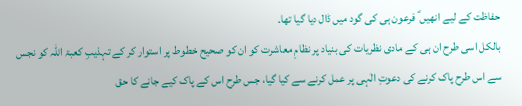حفاظت کے لیے انھیں ؑ فرعون ہی کی گود میں ڈال دیا گیا تھا۔
بالکل اسی طرح ان ہی کے مادی نظریات کی بنیاد پر نظامِ معاشرت کو ان کو صحیح خطوط پر استوار کر کے تہذیبِ کعبۃ اللہ کو نجس سے اس طرح پاک کرنے کی دعوتِ الٰہی پر عمل کرنے سے کیا گیا، جس طرح اس کے پاک کیے جانے کا حق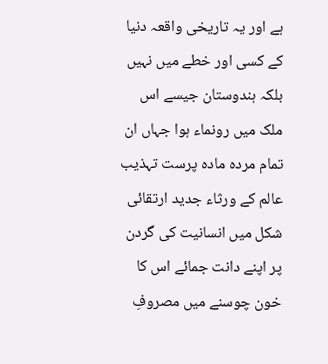ہے اور یہ تاریخی واقعہ دنیا کے کسی اور خطے میں نہیں بلکہ ہندوستان جیسے اس ملک میں رونماء ہوا جہاں ان تمام مردہ مادہ پرست تہذیب عالم کے ورثاء جدید ارتقائی شکل میں انسانیت کی گردن پر اپنے دانت جمائے اس کا خون چوسنے میں مصروفِ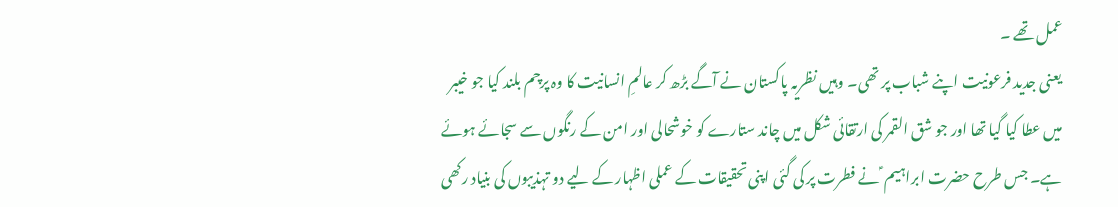عمل تھے ۔
یعنی جدید فرعونیت اپنے شباب پر تھی۔ وہیں نظریہ پاکستان نے آگے بڑھ کر عالمِ انسانیت کا وہ پرچم بلند کیا جو خیبر میں عطا کیا گیا تھا اور جو شق القمر کی ارتقائی شکل میں چاند ستارے کو خوشحالی اور امن کے رنگوں سے سجائے ہوئے ہے۔ جس طرح حضرت ابراہیم ؑ نے فطرت پر کی گئی اپنی تحقیقات کے عملی اظہار کے لیے دو تہذیبوں کی بنیاد رکھی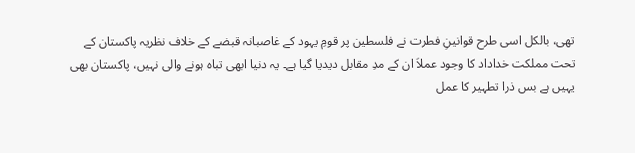تھی، بالکل اسی طرح قوانینِ فطرت نے فلسطین پر قومِ یہود کے غاصبانہ قبضے کے خلاف نظریہ پاکستان کے تحت مملکت خداداد کا وجود عملاَ ان کے مدِ مقابل دیدیا گیا ہے۔ یہ دنیا ابھی تباہ ہونے والی نہیں، پاکستان بھی یہیں ہے بس ذرا تطہیر کا عمل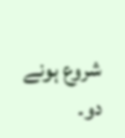شروع ہونے دو۔